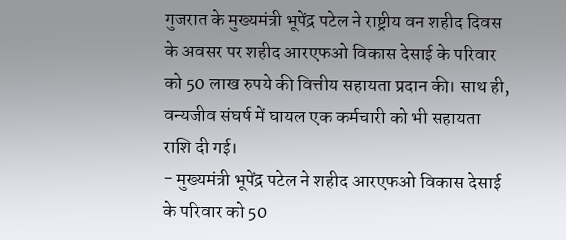गुजरात के मुख्यमंत्री भूपेंद्र पटेल ने राष्ट्रीय वन शहीद दिवस के अवसर पर शहीद आरएफओ विकास देसाई के परिवार को 50 लाख रुपये की वित्तीय सहायता प्रदान की। साथ ही, वन्यजीव संघर्ष में घायल एक कर्मचारी को भी सहायता राशि दी गई।
- मुख्यमंत्री भूपेंद्र पटेल ने शहीद आरएफओ विकास देसाई के परिवार को 50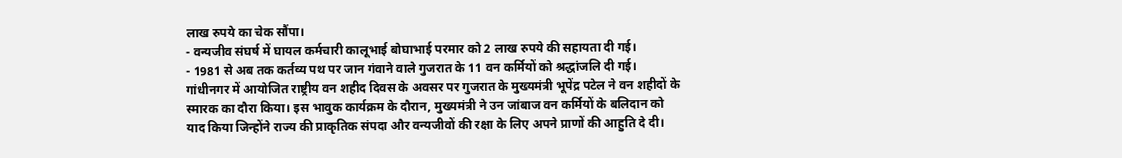लाख रुपये का चेक सौंपा।
- वन्यजीव संघर्ष में घायल कर्मचारी कालूभाई बोघाभाई परमार को 2 लाख रुपये की सहायता दी गई।
- 1981 से अब तक कर्तव्य पथ पर जान गंवाने वाले गुजरात के 11 वन कर्मियों को श्रद्धांजलि दी गई।
गांधीनगर में आयोजित राष्ट्रीय वन शहीद दिवस के अवसर पर गुजरात के मुख्यमंत्री भूपेंद्र पटेल ने वन शहीदों के स्मारक का दौरा किया। इस भावुक कार्यक्रम के दौरान, मुख्यमंत्री ने उन जांबाज वन कर्मियों के बलिदान को याद किया जिन्होंने राज्य की प्राकृतिक संपदा और वन्यजीवों की रक्षा के लिए अपने प्राणों की आहुति दे दी।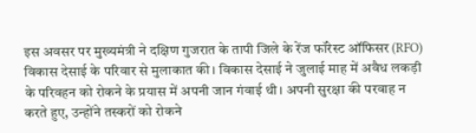इस अवसर पर मुख्यमंत्री ने दक्षिण गुजरात के तापी जिले के रेंज फॉरेस्ट ऑफिसर (RFO) विकास देसाई के परिवार से मुलाकात की। विकास देसाई ने जुलाई माह में अवैध लकड़ी के परिवहन को रोकने के प्रयास में अपनी जान गंवाई थी। अपनी सुरक्षा की परवाह न करते हुए, उन्होंने तस्करों को रोकने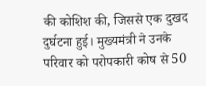की कोशिश की, जिससे एक दुखद दुर्घटना हुई। मुख्यमंत्री ने उनके परिवार को परोपकारी कोष से 50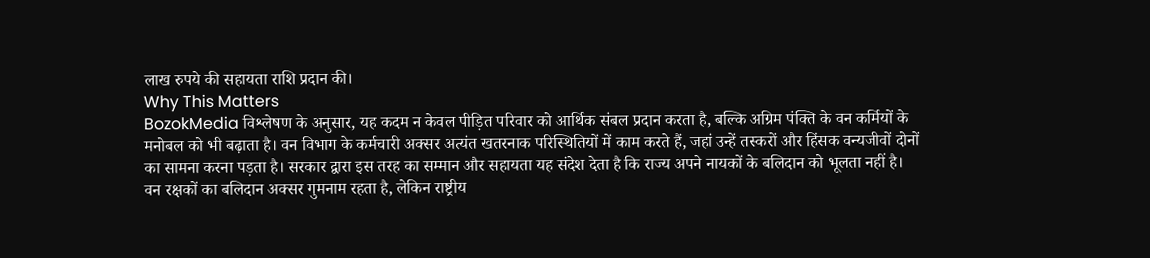लाख रुपये की सहायता राशि प्रदान की।
Why This Matters
BozokMedia विश्लेषण के अनुसार, यह कदम न केवल पीड़ित परिवार को आर्थिक संबल प्रदान करता है, बल्कि अग्रिम पंक्ति के वन कर्मियों के मनोबल को भी बढ़ाता है। वन विभाग के कर्मचारी अक्सर अत्यंत खतरनाक परिस्थितियों में काम करते हैं, जहां उन्हें तस्करों और हिंसक वन्यजीवों दोनों का सामना करना पड़ता है। सरकार द्वारा इस तरह का सम्मान और सहायता यह संदेश देता है कि राज्य अपने नायकों के बलिदान को भूलता नहीं है।
वन रक्षकों का बलिदान अक्सर गुमनाम रहता है, लेकिन राष्ट्रीय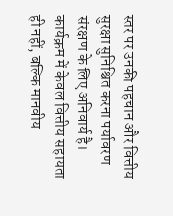स्तर पर उनकी पहचान और वित्तीय सुरक्षा सुनिश्चित करना पर्यावरण संरक्षण के लिए अनिवार्य है।
कार्यक्रम में केवल वित्तीय सहायता ही नहीं, बल्कि मानवीय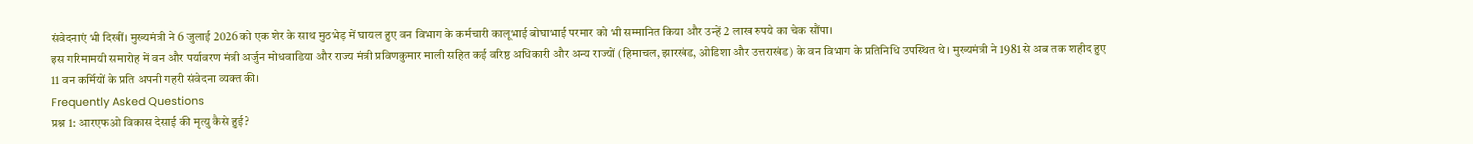संवेदनाएं भी दिखीं। मुख्यमंत्री ने 6 जुलाई 2026 को एक शेर के साथ मुठभेड़ में घायल हुए वन विभाग के कर्मचारी कालूभाई बोघाभाई परमार को भी सम्मानित किया और उन्हें 2 लाख रुपये का चेक सौंपा।
इस गरिमामयी समारोह में वन और पर्यावरण मंत्री अर्जुन मोधवाडिया और राज्य मंत्री प्रविणकुमार माली सहित कई वरिष्ठ अधिकारी और अन्य राज्यों (हिमाचल, झारखंड, ओडिशा और उत्तराखंड) के वन विभाग के प्रतिनिधि उपस्थित थे। मुख्यमंत्री ने 1981 से अब तक शहीद हुए 11 वन कर्मियों के प्रति अपनी गहरी संवेदना व्यक्त की।
Frequently Asked Questions
प्रश्न 1: आरएफओ विकास देसाई की मृत्यु कैसे हुई?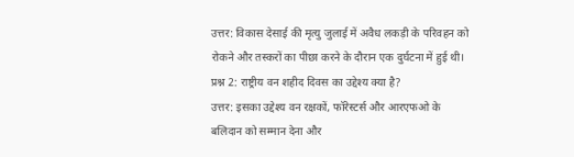उत्तर: विकास देसाई की मृत्यु जुलाई में अवैध लकड़ी के परिवहन को रोकने और तस्करों का पीछा करने के दौरान एक दुर्घटना में हुई थी।
प्रश्न 2: राष्ट्रीय वन शहीद दिवस का उद्देश्य क्या है?
उत्तर: इसका उद्देश्य वन रक्षकों, फॉरेस्टर्स और आरएफओ के बलिदान को सम्मान देना और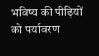भविष्य की पीढ़ियों को पर्यावरण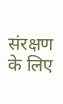संरक्षण के लिए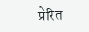प्रेरित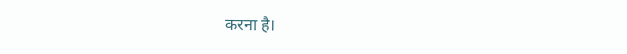करना है।